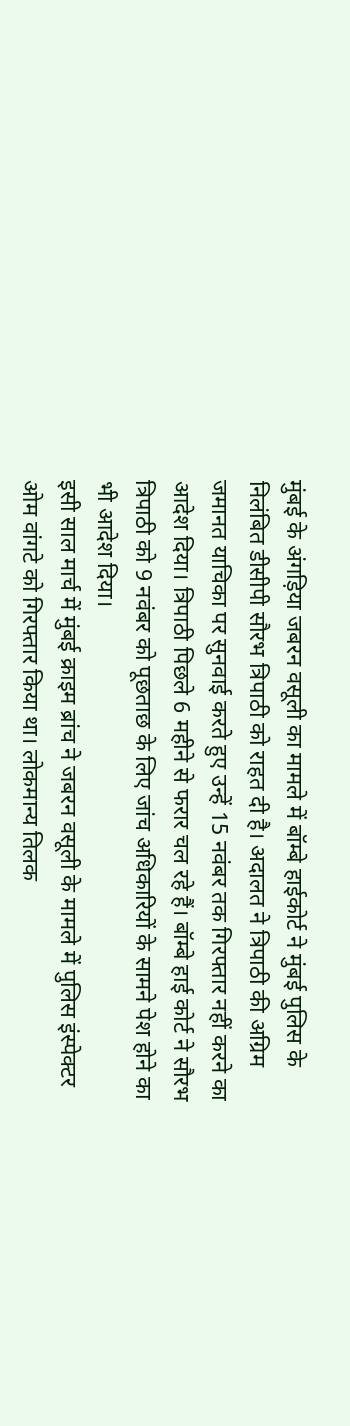मुंबई के अंगड़िया जबरन वसूली का मामले में बॉम्बे हाईकोर्ट ने मुंबई पुलिस के निलंबित डीसीपी सौरभ त्रिपाठी को राहत दी है। अदालत ने त्रिपाठी की अग्रिम जमानत याचिका पर सुनवाई करते हुए उन्हें 15 नवंबर तक गिरफ्तार नहीं करने का आदेश दिया। त्रिपाठी पिछले 6 महीने से फरार चल रहे हैं। बॉम्बे हाई कोर्ट ने सौरभ त्रिपाठी को 9 नवंबर को पूछताछ के लिए जांच अधिकारियों के सामने पेश होने का भी आदेश दिया।
इसी साल मार्च में मुंबई क्राइम ब्रांच ने जबरन वसूली के मामले में पुलिस इंस्पेक्टर ओम वांगटे को गिरफ्तार किया था। लोकमान्य तिलक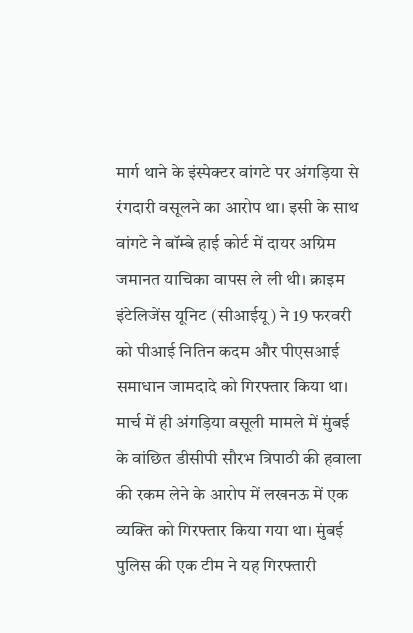मार्ग थाने के इंस्पेक्टर वांगटे पर अंगड़िया से रंगदारी वसूलने का आरोप था। इसी के साथ वांगटे ने बॉम्बे हाई कोर्ट में दायर अग्रिम जमानत याचिका वापस ले ली थी। क्राइम इंटेलिजेंस यूनिट (सीआईयू) ने 19 फरवरी को पीआई नितिन कदम और पीएसआई समाधान जामदादे को गिरफ्तार किया था।
मार्च में ही अंगड़िया वसूली मामले में मुंबई के वांछित डीसीपी सौरभ त्रिपाठी की हवाला की रकम लेने के आरोप में लखनऊ में एक व्यक्ति को गिरफ्तार किया गया था। मुंबई पुलिस की एक टीम ने यह गिरफ्तारी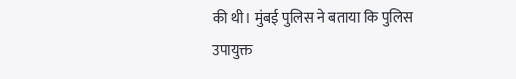की थी। मुंबई पुलिस ने बताया कि पुलिस उपायुक्त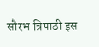सौरभ त्रिपाठी इस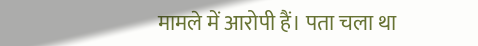मामले में आरोपी हैं। पता चला था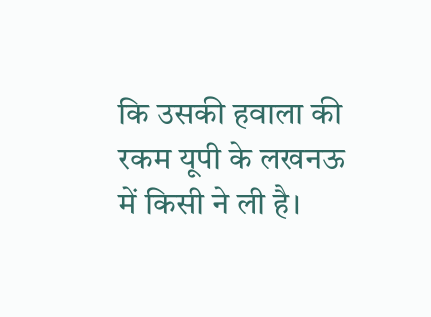कि उसकी हवाला की रकम यूपी के लखनऊ में किसी ने ली है।